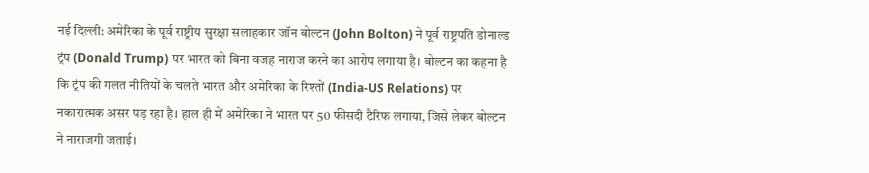नई दिल्ली: अमेरिका के पूर्व राष्ट्रीय सुरक्षा सलाहकार जॉन बोल्टन (John Bolton) ने पूर्व राष्ट्रपति डोनाल्ड ट्रंप (Donald Trump) पर भारत को बिना वजह नाराज करने का आरोप लगाया है। बोल्टन का कहना है कि ट्रंप की गलत नीतियों के चलते भारत और अमेरिका के रिश्तों (India-US Relations) पर नकारात्मक असर पड़ रहा है। हाल ही में अमेरिका ने भारत पर 50 फीसदी टैरिफ लगाया, जिसे लेकर बोल्टन ने नाराजगी जताई।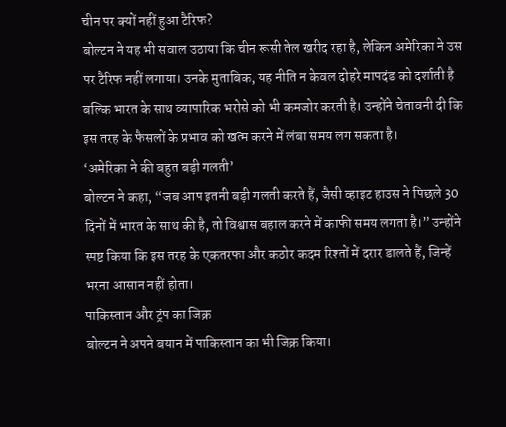चीन पर क्यों नहीं हुआ टैरिफ?
बोल्टन ने यह भी सवाल उठाया कि चीन रूसी तेल खरीद रहा है, लेकिन अमेरिका ने उस पर टैरिफ नहीं लगाया। उनके मुताबिक, यह नीति न केवल दोहरे मापदंड को दर्शाती है बल्कि भारत के साथ व्यापारिक भरोसे को भी कमजोर करती है। उन्होंने चेतावनी दी कि इस तरह के फैसलों के प्रभाव को खत्म करने में लंबा समय लग सकता है।
‘अमेरिका ने की बहुत बड़ी गलती’
बोल्टन ने कहा, “जब आप इतनी बड़ी गलती करते हैं, जैसी व्हाइट हाउस ने पिछले 30 दिनों में भारत के साथ की है, तो विश्वास बहाल करने में काफी समय लगता है।” उन्होंने स्पष्ट किया कि इस तरह के एकतरफा और कठोर कदम रिश्तों में दरार डालते हैं, जिन्हें भरना आसान नहीं होता।
पाकिस्तान और ट्रंप का जिक्र
बोल्टन ने अपने बयान में पाकिस्तान का भी जिक्र किया।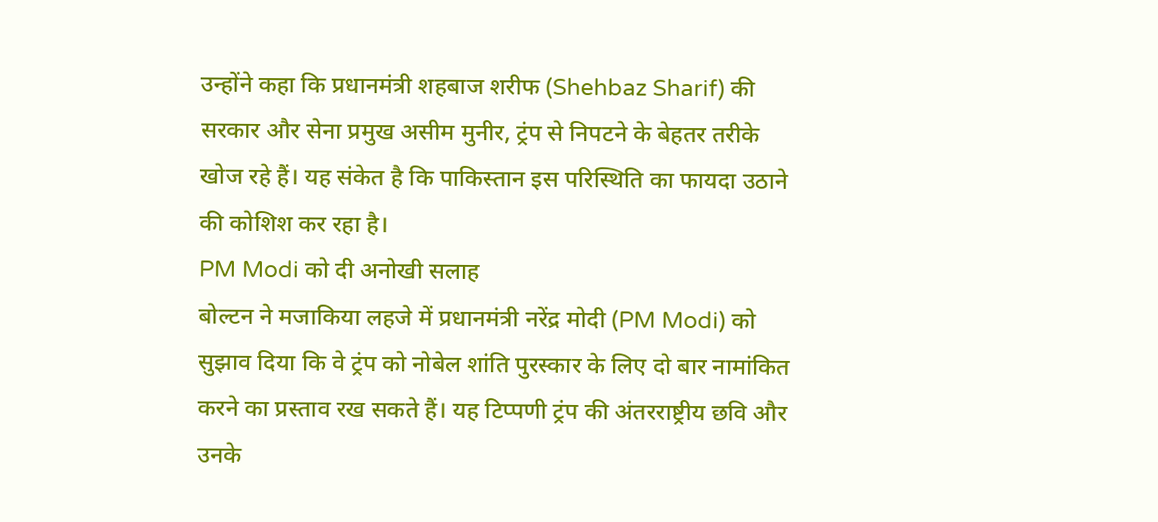उन्होंने कहा कि प्रधानमंत्री शहबाज शरीफ (Shehbaz Sharif) की सरकार और सेना प्रमुख असीम मुनीर, ट्रंप से निपटने के बेहतर तरीके खोज रहे हैं। यह संकेत है कि पाकिस्तान इस परिस्थिति का फायदा उठाने की कोशिश कर रहा है।
PM Modi को दी अनोखी सलाह
बोल्टन ने मजाकिया लहजे में प्रधानमंत्री नरेंद्र मोदी (PM Modi) को सुझाव दिया कि वे ट्रंप को नोबेल शांति पुरस्कार के लिए दो बार नामांकित करने का प्रस्ताव रख सकते हैं। यह टिप्पणी ट्रंप की अंतरराष्ट्रीय छवि और उनके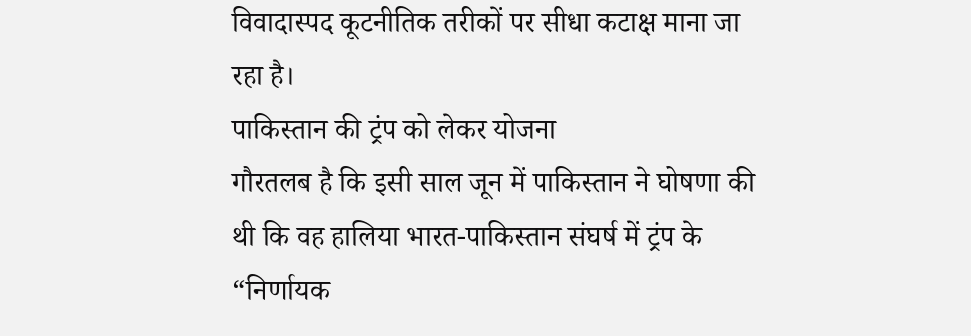विवादास्पद कूटनीतिक तरीकों पर सीधा कटाक्ष माना जा रहा है।
पाकिस्तान की ट्रंप को लेकर योजना
गौरतलब है कि इसी साल जून में पाकिस्तान ने घोषणा की थी कि वह हालिया भारत-पाकिस्तान संघर्ष में ट्रंप के “निर्णायक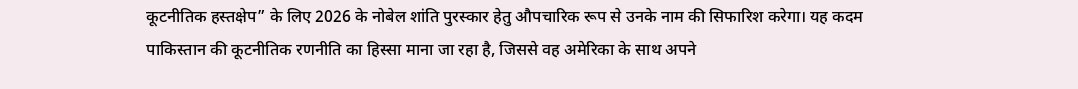कूटनीतिक हस्तक्षेप” के लिए 2026 के नोबेल शांति पुरस्कार हेतु औपचारिक रूप से उनके नाम की सिफारिश करेगा। यह कदम पाकिस्तान की कूटनीतिक रणनीति का हिस्सा माना जा रहा है, जिससे वह अमेरिका के साथ अपने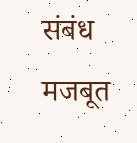संबंध मजबूत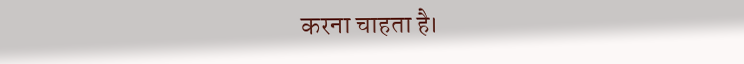करना चाहता है।